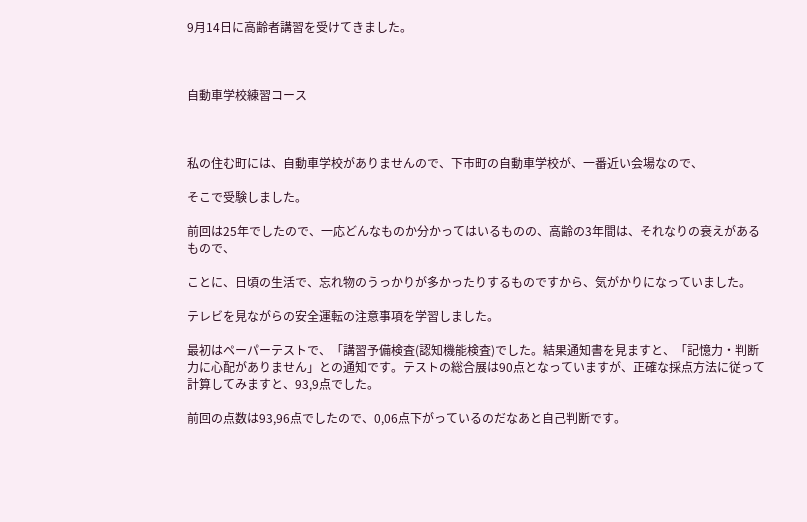9月14日に高齢者講習を受けてきました。



自動車学校練習コース



私の住む町には、自動車学校がありませんので、下市町の自動車学校が、一番近い会場なので、

そこで受験しました。

前回は25年でしたので、一応どんなものか分かってはいるものの、高齢の3年間は、それなりの衰えがあるもので、

ことに、日頃の生活で、忘れ物のうっかりが多かったりするものですから、気がかりになっていました。

テレビを見ながらの安全運転の注意事項を学習しました。

最初はペーパーテストで、「講習予備検査(認知機能検査)でした。結果通知書を見ますと、「記憶力・判断力に心配がありません」との通知です。テストの総合展は90点となっていますが、正確な採点方法に従って計算してみますと、93,9点でした。

前回の点数は93,96点でしたので、0,06点下がっているのだなあと自己判断です。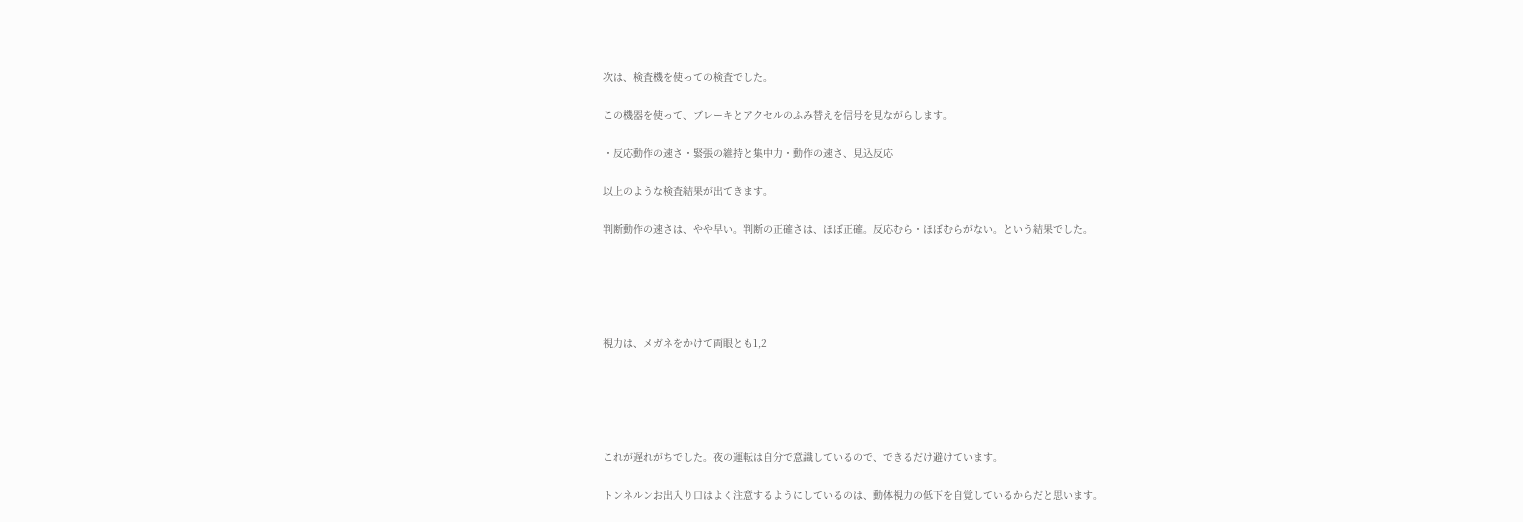次は、検査機を使っての検査でした。

この機器を使って、ブレーキとアクセルのふみ替えを信号を見ながらします。

・反応動作の速さ・緊張の維持と集中力・動作の速さ、見込反応

以上のような検査結果が出てきます。

判断動作の速さは、やや早い。判断の正確さは、ほぼ正確。反応むら・ほぼむらがない。という結果でした。





視力は、メガネをかけて両眼とも1,2





これが遅れがちでした。夜の運転は自分で意識しているので、できるだけ避けています。

トンネルンお出入り口はよく注意するようにしているのは、動体視力の低下を自覚しているからだと思います。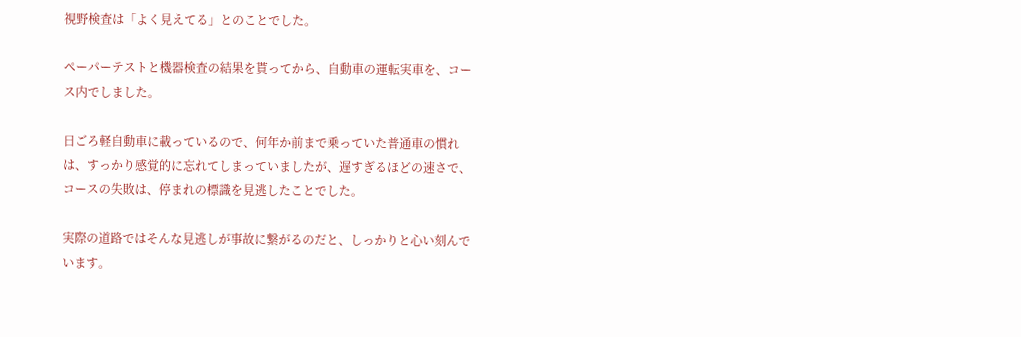視野検査は「よく見えてる」とのことでした。

ペーパーテストと機器検査の結果を貰ってから、自動車の運転実車を、コース内でしました。

日ごろ軽自動車に載っているので、何年か前まで乗っていた普通車の慣れは、すっかり感覚的に忘れてしまっていましたが、遅すぎるほどの速さで、コースの失敗は、停まれの標識を見逃したことでした。

実際の道路ではそんな見逃しが事故に繋がるのだと、しっかりと心い刻んでいます。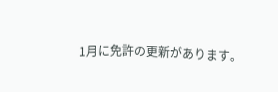1月に免許の更新があります。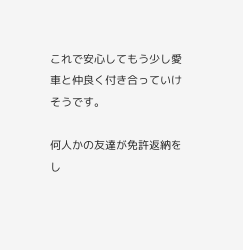これで安心してもう少し愛車と仲良く付き合っていけそうです。

何人かの友達が免許返納をし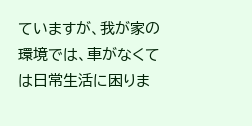ていますが、我が家の環境では、車がなくては日常生活に困りま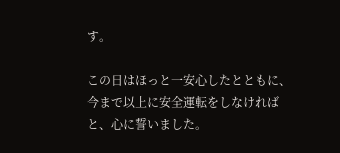す。

この日はほっと一安心したとともに、今まで以上に安全運転をしなければと、心に誓いました。